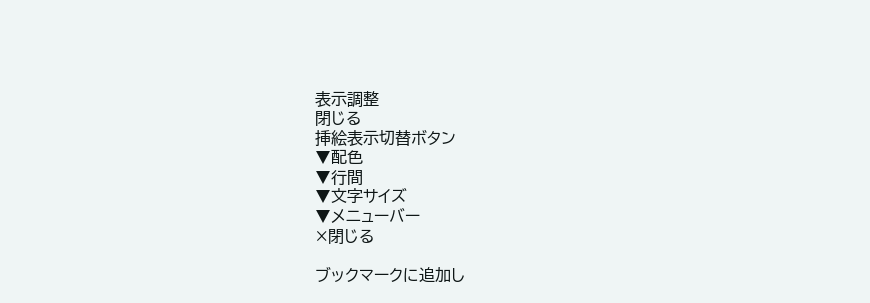表示調整
閉じる
挿絵表示切替ボタン
▼配色
▼行間
▼文字サイズ
▼メニューバー
×閉じる

ブックマークに追加し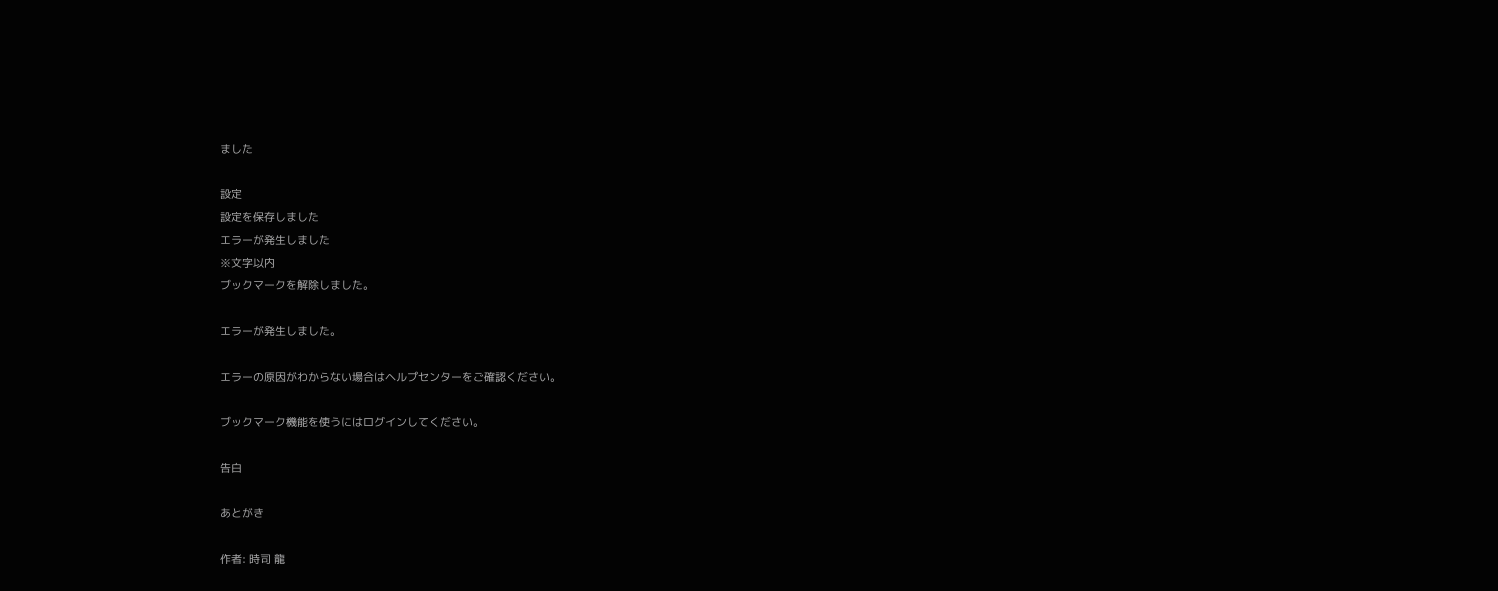ました

設定
設定を保存しました
エラーが発生しました
※文字以内
ブックマークを解除しました。

エラーが発生しました。

エラーの原因がわからない場合はヘルプセンターをご確認ください。

ブックマーク機能を使うにはログインしてください。

告白

あとがき

作者: 時司 龍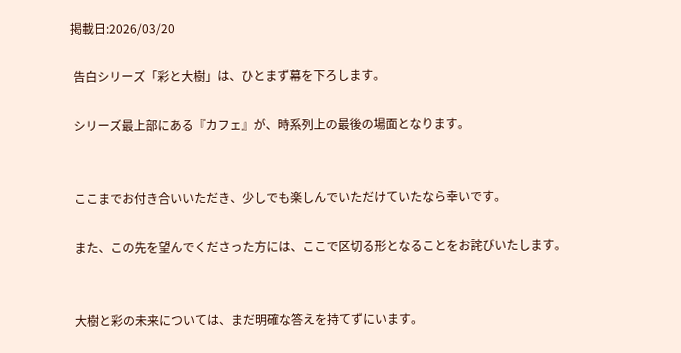掲載日:2026/03/20

 告白シリーズ「彩と大樹」は、ひとまず幕を下ろします。

 シリーズ最上部にある『カフェ』が、時系列上の最後の場面となります。


 ここまでお付き合いいただき、少しでも楽しんでいただけていたなら幸いです。

 また、この先を望んでくださった方には、ここで区切る形となることをお詫びいたします。


 大樹と彩の未来については、まだ明確な答えを持てずにいます。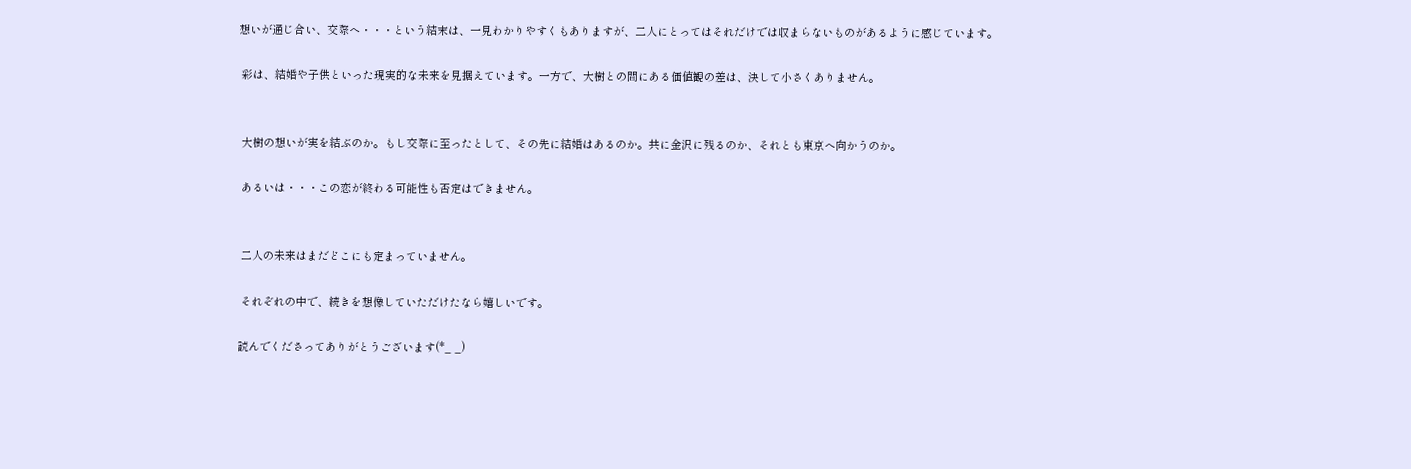想いが通じ合い、交際へ・・・という結末は、一見わかりやすくもありますが、二人にとってはそれだけでは収まらないものがあるように感じています。

 彩は、結婚や子供といった現実的な未来を見据えています。一方で、大樹との間にある価値観の差は、決して小さくありません。


 大樹の想いが実を結ぶのか。もし交際に至ったとして、その先に結婚はあるのか。共に金沢に残るのか、それとも東京へ向かうのか。

 あるいは・・・この恋が終わる可能性も否定はできません。


 二人の未来はまだどこにも定まっていません。

 それぞれの中で、続きを想像していただけたなら嬉しいです。

読んでくださってありがとうございます(*_ _)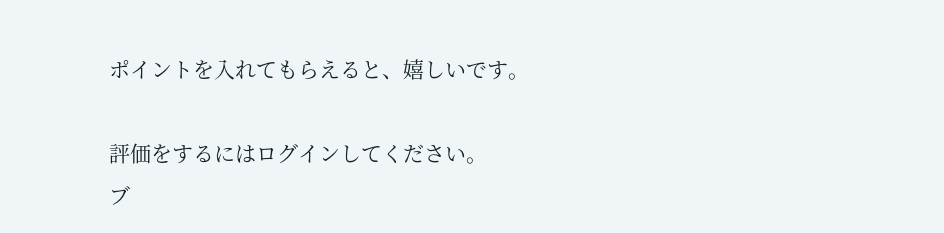ポイントを入れてもらえると、嬉しいです。

評価をするにはログインしてください。
ブ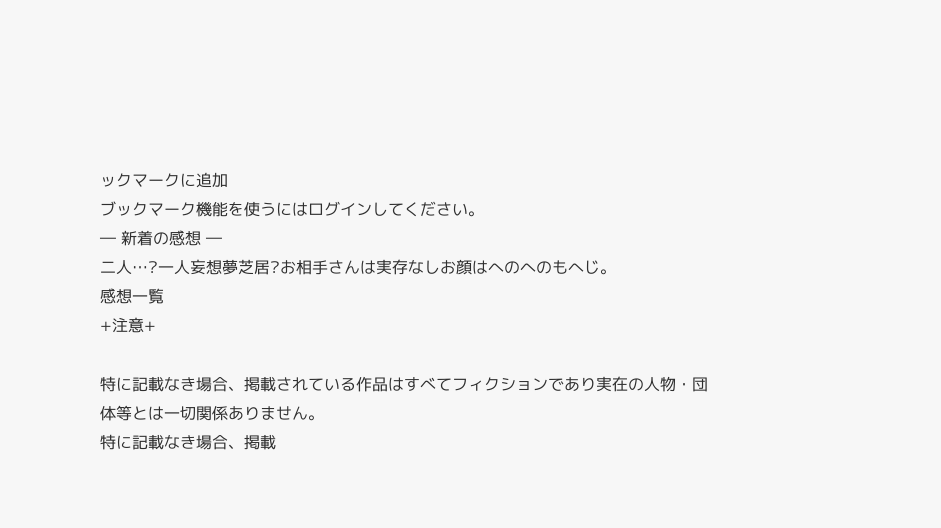ックマークに追加
ブックマーク機能を使うにはログインしてください。
― 新着の感想 ―
二人…?一人妄想夢芝居?お相手さんは実存なしお顔はへのへのもへじ。
感想一覧
+注意+

特に記載なき場合、掲載されている作品はすべてフィクションであり実在の人物・団体等とは一切関係ありません。
特に記載なき場合、掲載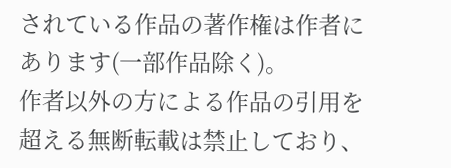されている作品の著作権は作者にあります(一部作品除く)。
作者以外の方による作品の引用を超える無断転載は禁止しており、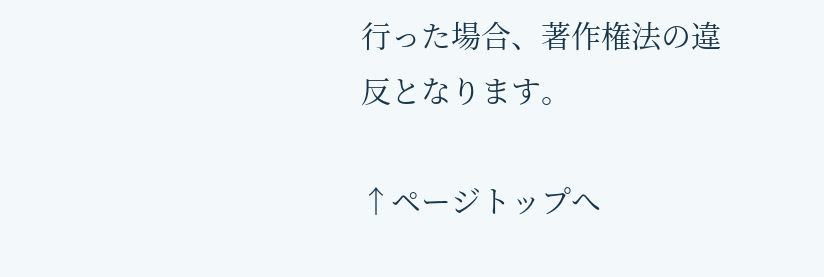行った場合、著作権法の違反となります。

↑ページトップへ